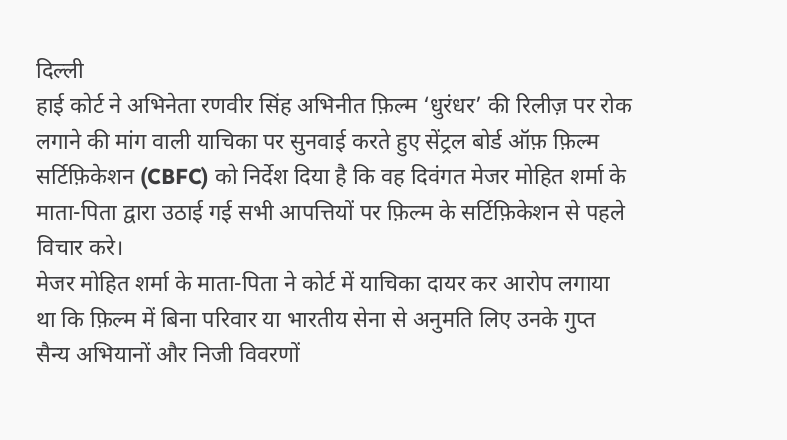दिल्ली
हाई कोर्ट ने अभिनेता रणवीर सिंह अभिनीत फ़िल्म ‘धुरंधर’ की रिलीज़ पर रोक लगाने की मांग वाली याचिका पर सुनवाई करते हुए सेंट्रल बोर्ड ऑफ़ फ़िल्म सर्टिफ़िकेशन (CBFC) को निर्देश दिया है कि वह दिवंगत मेजर मोहित शर्मा के माता-पिता द्वारा उठाई गई सभी आपत्तियों पर फ़िल्म के सर्टिफ़िकेशन से पहले विचार करे।
मेजर मोहित शर्मा के माता-पिता ने कोर्ट में याचिका दायर कर आरोप लगाया था कि फ़िल्म में बिना परिवार या भारतीय सेना से अनुमति लिए उनके गुप्त सैन्य अभियानों और निजी विवरणों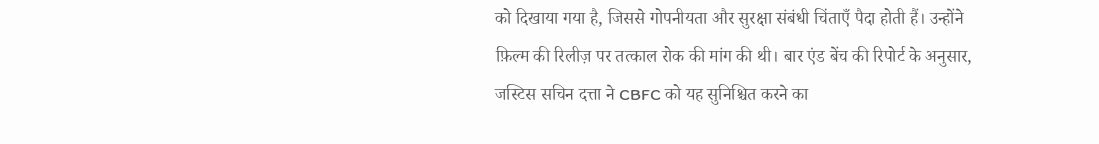को दिखाया गया है, जिससे गोपनीयता और सुरक्षा संबंधी चिंताएँ पैदा होती हैं। उन्होंने फ़िल्म की रिलीज़ पर तत्काल रोक की मांग की थी। बार एंड बेंच की रिपोर्ट के अनुसार, जस्टिस सचिन दत्ता ने CBFC को यह सुनिश्चित करने का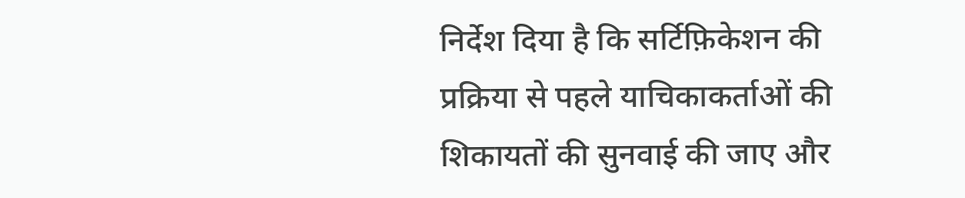निर्देश दिया है कि सर्टिफ़िकेशन की प्रक्रिया से पहले याचिकाकर्ताओं की शिकायतों की सुनवाई की जाए और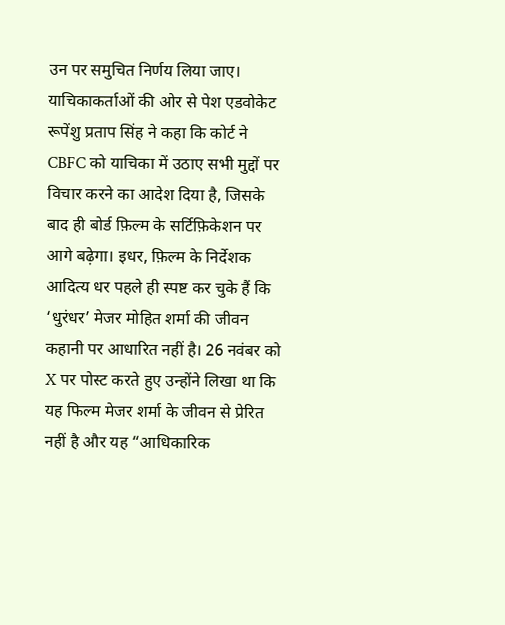उन पर समुचित निर्णय लिया जाए। याचिकाकर्ताओं की ओर से पेश एडवोकेट रूपेंशु प्रताप सिंह ने कहा कि कोर्ट ने CBFC को याचिका में उठाए सभी मुद्दों पर विचार करने का आदेश दिया है, जिसके बाद ही बोर्ड फ़िल्म के सर्टिफ़िकेशन पर आगे बढ़ेगा। इधर, फ़िल्म के निर्देशक आदित्य धर पहले ही स्पष्ट कर चुके हैं कि ‘धुरंधर’ मेजर मोहित शर्मा की जीवन कहानी पर आधारित नहीं है। 26 नवंबर को X पर पोस्ट करते हुए उन्होंने लिखा था कि यह फिल्म मेजर शर्मा के जीवन से प्रेरित नहीं है और यह “आधिकारिक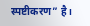स्पष्टीकरण” है।